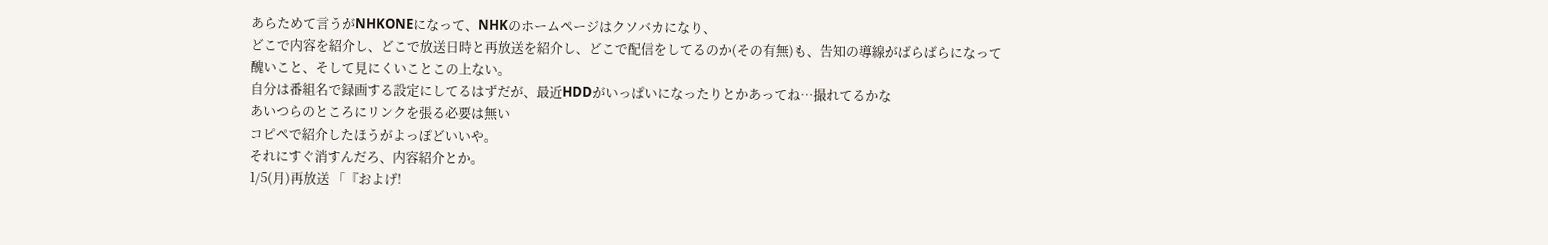あらためて言うがNHKONEになって、NHKのホームページはクソバカになり、
どこで内容を紹介し、どこで放送日時と再放送を紹介し、どこで配信をしてるのか(その有無)も、告知の導線がばらばらになって
醜いこと、そして見にくいことこの上ない。
自分は番組名で録画する設定にしてるはずだが、最近HDDがいっぱいになったりとかあってね…撮れてるかな
あいつらのところにリンクを張る必要は無い
コピペで紹介したほうがよっぽどいいや。
それにすぐ消すんだろ、内容紹介とか。
1/5(月)再放送 「『およげ!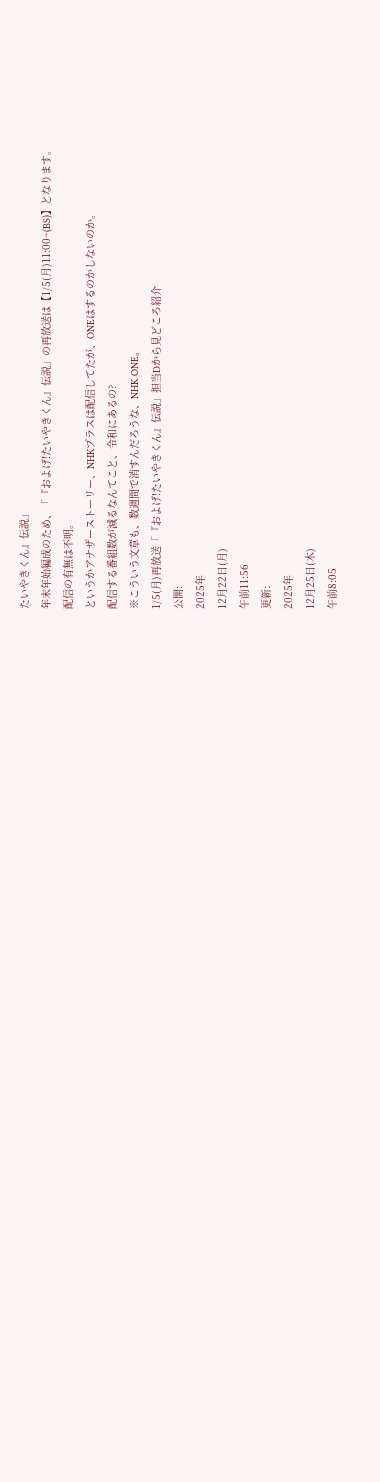たいやきくん』伝説」
年末年始編成のため、「『およげ!たいやきくん』伝説」の再放送は【1/5(月)11:00~(BS)】となります。
配信の有無は不明。
というかアナザーストーリー、NHKプラスは配信してたが、ONEはするのかしないのか。
配信する番組数が減るなんてこと、令和にあるの?
※こういう文章も、数週間で消すんだろうな、NHK ONE。
1/5(月)再放送「『およげ!たいやきくん』伝説」担当Dから見どころ紹介
公開:
2025年
12月22日(月)
午前11:56
更新:
2025年
12月25日(木)
午前8:05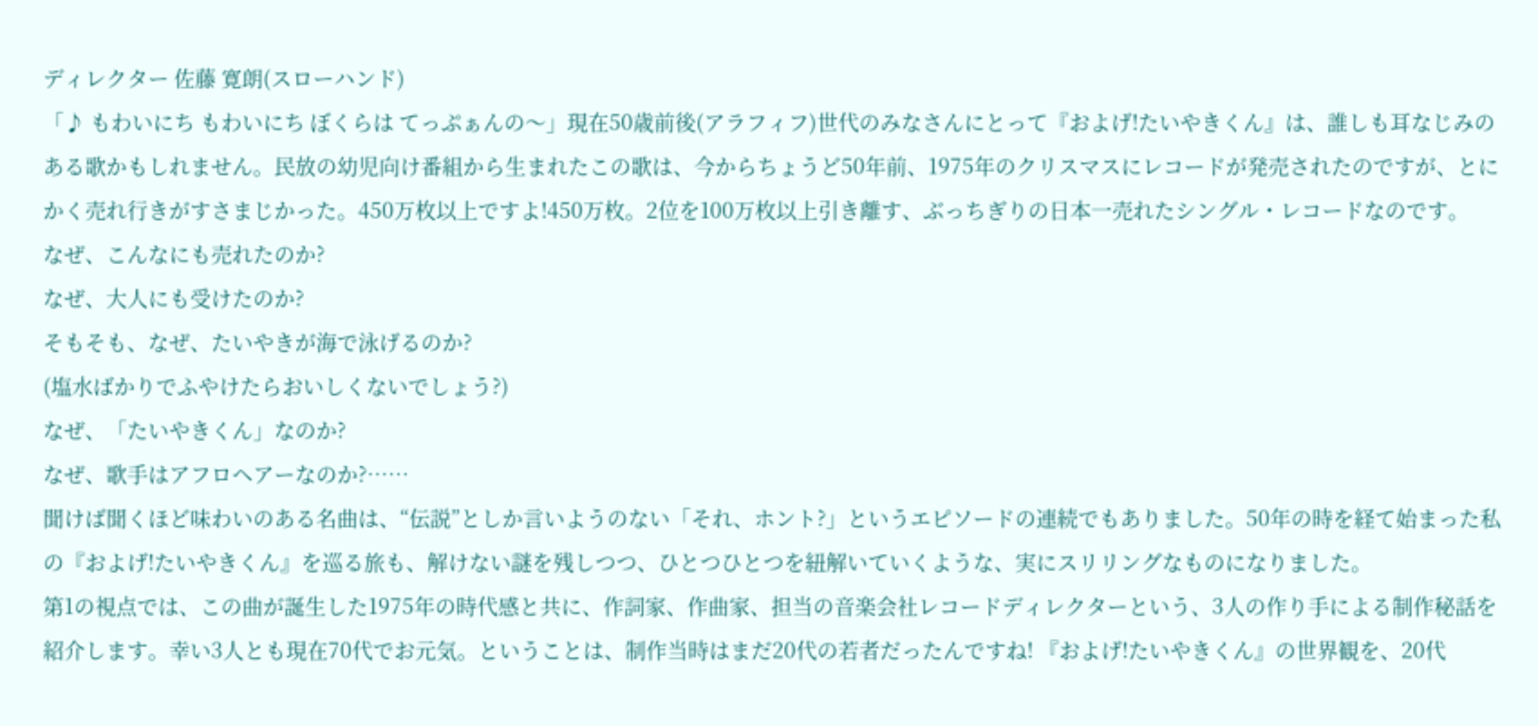ディレクター 佐藤 寛朗(スローハンド)
「♪ もわいにち もわいにち ぼくらは てっぷぁんの〜」現在50歳前後(アラフィフ)世代のみなさんにとって『およげ!たいやきくん』は、誰しも耳なじみのある歌かもしれません。民放の幼児向け番組から生まれたこの歌は、今からちょうど50年前、1975年のクリスマスにレコードが発売されたのですが、とにかく売れ行きがすさまじかった。450万枚以上ですよ!450万枚。2位を100万枚以上引き離す、ぶっちぎりの日本一売れたシングル・レコードなのです。
なぜ、こんなにも売れたのか?
なぜ、大人にも受けたのか?
そもそも、なぜ、たいやきが海で泳げるのか?
(塩水ばかりでふやけたらおいしくないでしょう?)
なぜ、「たいやきくん」なのか?
なぜ、歌手はアフロヘアーなのか?……
聞けば聞くほど味わいのある名曲は、“伝説”としか言いようのない「それ、ホント?」というエピソードの連続でもありました。50年の時を経て始まった私の『およげ!たいやきくん』を巡る旅も、解けない謎を残しつつ、ひとつひとつを紐解いていくような、実にスリリングなものになりました。
第1の視点では、この曲が誕生した1975年の時代感と共に、作詞家、作曲家、担当の音楽会社レコードディレクターという、3人の作り手による制作秘話を紹介します。幸い3人とも現在70代でお元気。ということは、制作当時はまだ20代の若者だったんですね! 『およげ!たいやきくん』の世界観を、20代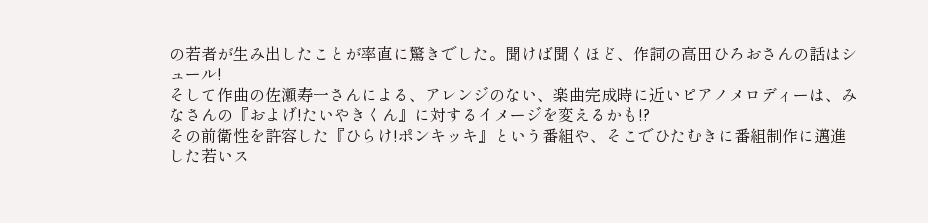の若者が生み出したことが率直に驚きでした。聞けば聞くほど、作詞の高田ひろおさんの話はシュール!
そして作曲の佐瀬寿一さんによる、アレンジのない、楽曲完成時に近いピアノメロディーは、みなさんの『およげ!たいやきくん』に対するイメージを変えるかも!?
その前衛性を許容した『ひらけ!ポンキッキ』という番組や、そこでひたむきに番組制作に邁進した若いス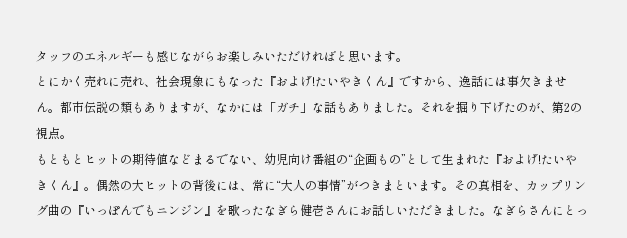タッフのエネルギーも感じながらお楽しみいただければと思います。
とにかく売れに売れ、社会現象にもなった『およげ!たいやきくん』ですから、逸話には事欠きません。都市伝説の類もありますが、なかには「ガチ」な話もありました。それを掘り下げたのが、第2の視点。
もともとヒットの期待値などまるでない、幼児向け番組の“企画もの”として生まれた『およげ!たいやきくん』。偶然の大ヒットの背後には、常に“大人の事情”がつきまといます。その真相を、カップリング曲の『いっぽんでもニンジン』を歌ったなぎら健壱さんにお話しいただきました。なぎらさんにとっ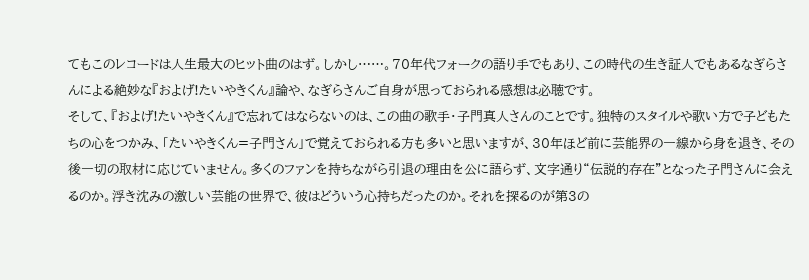てもこのレコードは人生最大のヒット曲のはず。しかし……。70年代フォークの語り手でもあり、この時代の生き証人でもあるなぎらさんによる絶妙な『およげ!たいやきくん』論や、なぎらさんご自身が思っておられる感想は必聴です。
そして、『およげ!たいやきくん』で忘れてはならないのは、この曲の歌手・子門真人さんのことです。独特のスタイルや歌い方で子どもたちの心をつかみ、「たいやきくん=子門さん」で覚えておられる方も多いと思いますが、30年ほど前に芸能界の一線から身を退き、その後一切の取材に応じていません。多くのファンを持ちながら引退の理由を公に語らず、文字通り“伝説的存在”となった子門さんに会えるのか。浮き沈みの激しい芸能の世界で、彼はどういう心持ちだったのか。それを探るのが第3の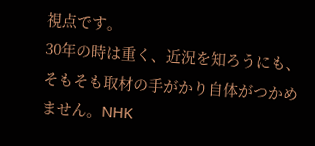視点です。
30年の時は重く、近況を知ろうにも、そもそも取材の手がかり自体がつかめません。NHK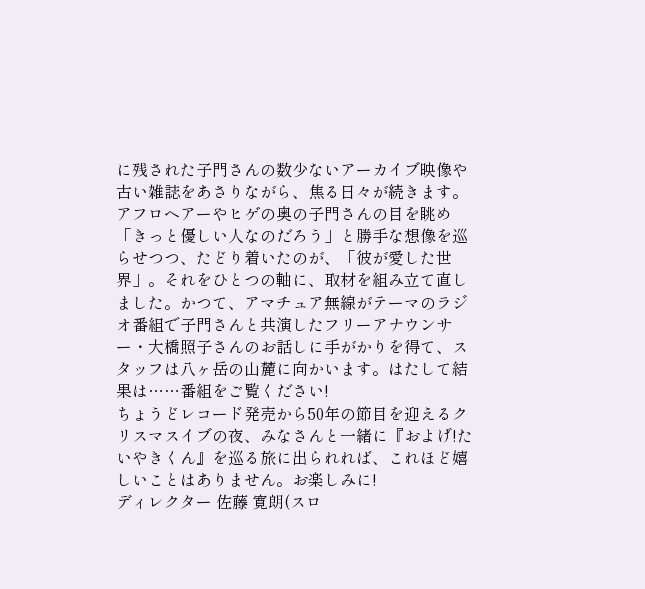に残された子門さんの数少ないアーカイブ映像や古い雑誌をあさりながら、焦る日々が続きます。アフロヘアーやヒゲの奥の子門さんの目を眺め「きっと優しい人なのだろう」と勝手な想像を巡らせつつ、たどり着いたのが、「彼が愛した世界」。それをひとつの軸に、取材を組み立て直しました。かつて、アマチュア無線がテーマのラジオ番組で子門さんと共演したフリーアナウンサー・大橋照子さんのお話しに手がかりを得て、スタッフは八ヶ岳の山麓に向かいます。はたして結果は……番組をご覧ください!
ちょうどレコード発売から50年の節目を迎えるクリスマスイブの夜、みなさんと一緒に『およげ!たいやきくん』を巡る旅に出られれば、これほど嬉しいことはありません。お楽しみに!
ディレクター 佐藤 寛朗(スロ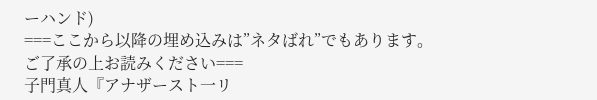ーハンド)
===ここから以降の埋め込みは”ネタばれ”でもあります。ご了承の上お読みください===
子門真人『アナザースト一リ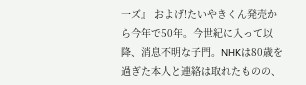一ズ』 およげ!たいやきくん発売から今年で50年。今世紀に入って以降、消息不明な子門。NHKは80歳を過ぎた本人と連絡は取れたものの、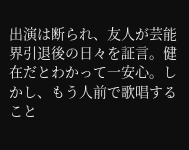出演は断られ、友人が芸能界引退後の日々を証言。健在だとわかって一安心。しかし、もう人前で歌唱すること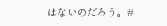はないのだろう。#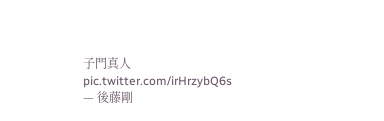子門真人 pic.twitter.com/irHrzybQ6s
— 後藤剛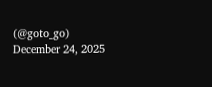(@goto_go) December 24, 2025